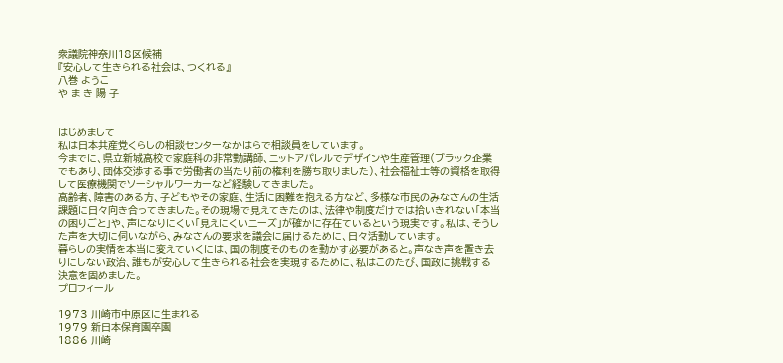衆議院神奈川18区候補
『安心して生きられる社会は、つくれる』
八巻 ようこ
や ま き 陽 子


はじめまして
私は日本共産党くらしの相談センターなかはらで相談員をしています。
今までに、県立新城高校で家庭科の非常勤講師、ニットアパレルでデザインや生産管理(ブラック企業でもあり、団体交渉する事で労働者の当たり前の権利を勝ち取りました)、社会福祉士等の資格を取得して医療機関でソーシャルワーカーなど経験してきました。
高齢者、障害のある方、子どもやその家庭、生活に困難を抱える方など、多様な市民のみなさんの生活課題に日々向き合ってきました。その現場で見えてきたのは、法律や制度だけでは拾いきれない「本当の困りごと」や、声になりにくい「見えにくいニーズ」が確かに存在ているという現実です。私は、そうした声を大切に伺いながら、みなさんの要求を議会に届けるために、日々活動しています。
暮らしの実情を本当に変えていくには、国の制度そのものを動かす必要があると。声なき声を置き去りにしない政治、誰もが安心して生きられる社会を実現するために、私はこのたび、国政に挑戦する決意を固めました。
プロフィール

1973 川崎市中原区に生まれる
1979 新日本保育園卒園
1886 川崎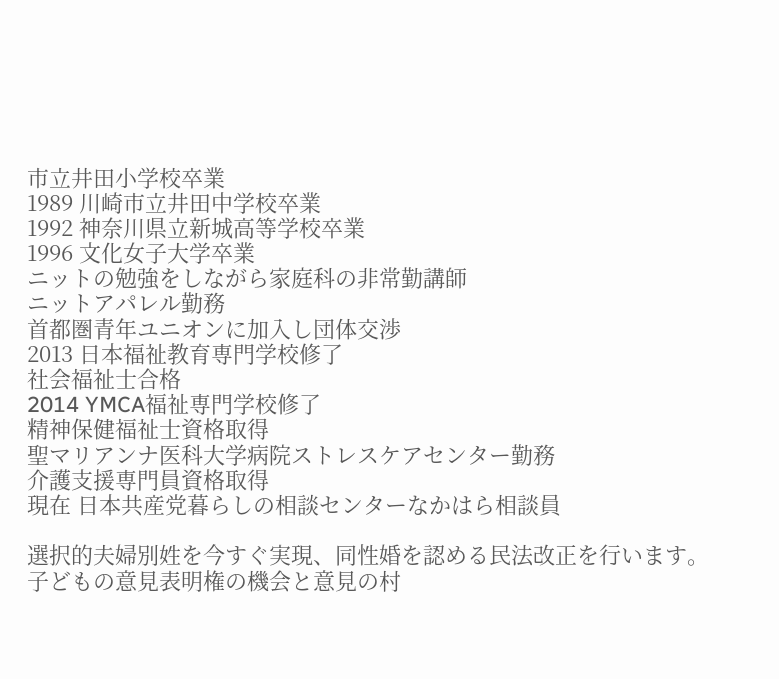市立井田小学校卒業
1989 川崎市立井田中学校卒業
1992 神奈川県立新城高等学校卒業
1996 文化女子大学卒業
ニットの勉強をしながら家庭科の非常勤講師
ニットアパレル勤務
首都圏青年ユニオンに加入し団体交渉
2013 日本福祉教育専門学校修了
社会福祉士合格
2014 YMCA福祉専門学校修了
精神保健福祉士資格取得
聖マリアンナ医科大学病院ストレスケアセンター勤務
介護支援専門員資格取得
現在 日本共産党暮らしの相談センターなかはら相談員

選択的夫婦別姓を今すぐ実現、同性婚を認める民法改正を行います。子どもの意見表明権の機会と意見の村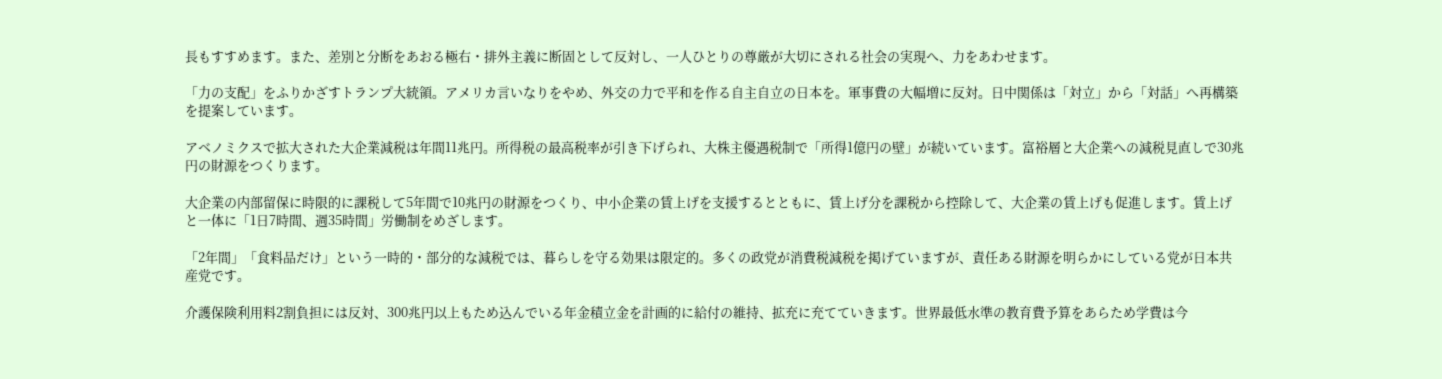長もすすめます。また、差別と分断をあおる極右・排外主義に断固として反対し、一人ひとりの尊厳が大切にされる社会の実現へ、力をあわせます。

「力の支配」をふりかざすトランプ大統領。アメリカ言いなりをやめ、外交の力で平和を作る自主自立の日本を。軍事費の大幅増に反対。日中関係は「対立」から「対話」へ再構築を提案しています。

アベノミクスで拡大された大企業減税は年間11兆円。所得税の最高税率が引き下げられ、大株主優遇税制で「所得1億円の壁」が続いています。富裕層と大企業への減税見直しで30兆円の財源をつくります。

大企業の内部留保に時限的に課税して5年間で10兆円の財源をつくり、中小企業の賃上げを支援するとともに、賃上げ分を課税から控除して、大企業の賃上げも促進します。賃上げと一体に「1日7時間、週35時間」労働制をめざします。

「2年間」「食料品だけ」という一時的・部分的な減税では、暮らしを守る効果は限定的。多くの政党が消費税減税を掲げていますが、責任ある財源を明らかにしている党が日本共産党です。

介護保険利用料2割負担には反対、300兆円以上もため込んでいる年金積立金を計画的に給付の維持、拡充に充てていきます。世界最低水準の教育費予算をあらため学費は今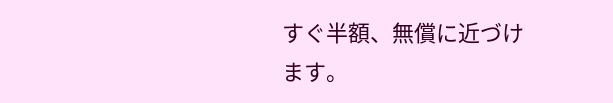すぐ半額、無償に近づけます。